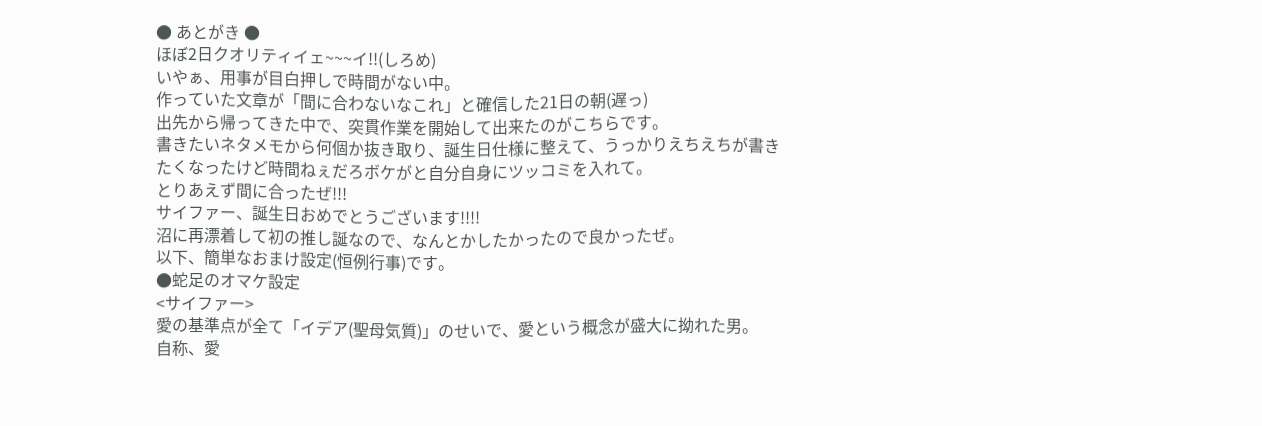● あとがき ●
ほぼ2日クオリティイェ~~~イ!!(しろめ)
いやぁ、用事が目白押しで時間がない中。
作っていた文章が「間に合わないなこれ」と確信した21日の朝(遅っ)
出先から帰ってきた中で、突貫作業を開始して出来たのがこちらです。
書きたいネタメモから何個か抜き取り、誕生日仕様に整えて、うっかりえちえちが書きたくなったけど時間ねぇだろボケがと自分自身にツッコミを入れて。
とりあえず間に合ったぜ!!!
サイファー、誕生日おめでとうございます!!!!
沼に再漂着して初の推し誕なので、なんとかしたかったので良かったぜ。
以下、簡単なおまけ設定(恒例行事)です。
●蛇足のオマケ設定
<サイファー>
愛の基準点が全て「イデア(聖母気質)」のせいで、愛という概念が盛大に拗れた男。
自称、愛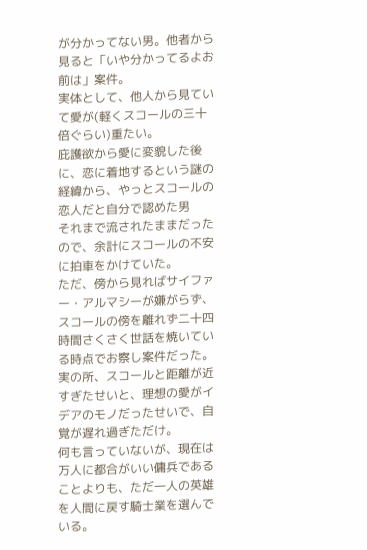が分かってない男。他者から見ると「いや分かってるよお前は」案件。
実体として、他人から見ていて愛が(軽くスコールの三十倍ぐらい)重たい。
庇護欲から愛に変貌した後に、恋に着地するという謎の経緯から、やっとスコールの恋人だと自分で認めた男
それまで流されたままだったので、余計にスコールの不安に拍車をかけていた。
ただ、傍から見ればサイファー・アルマシーが嫌がらず、スコールの傍を離れず二十四時間さくさく世話を焼いている時点でお察し案件だった。
実の所、スコールと距離が近すぎたせいと、理想の愛がイデアのモノだったせいで、自覚が遅れ過ぎただけ。
何も言っていないが、現在は万人に都合がいい傭兵であることよりも、ただ一人の英雄を人間に戻す騎士業を選んでいる。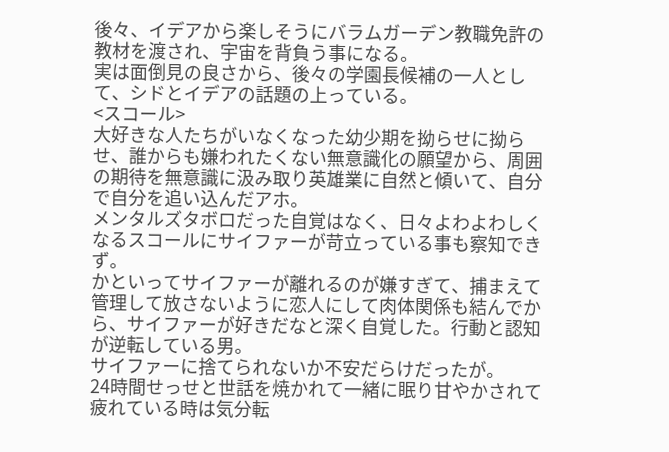後々、イデアから楽しそうにバラムガーデン教職免許の教材を渡され、宇宙を背負う事になる。
実は面倒見の良さから、後々の学園長候補の一人として、シドとイデアの話題の上っている。
<スコール>
大好きな人たちがいなくなった幼少期を拗らせに拗らせ、誰からも嫌われたくない無意識化の願望から、周囲の期待を無意識に汲み取り英雄業に自然と傾いて、自分で自分を追い込んだアホ。
メンタルズタボロだった自覚はなく、日々よわよわしくなるスコールにサイファーが苛立っている事も察知できず。
かといってサイファーが離れるのが嫌すぎて、捕まえて管理して放さないように恋人にして肉体関係も結んでから、サイファーが好きだなと深く自覚した。行動と認知が逆転している男。
サイファーに捨てられないか不安だらけだったが。
24時間せっせと世話を焼かれて一緒に眠り甘やかされて疲れている時は気分転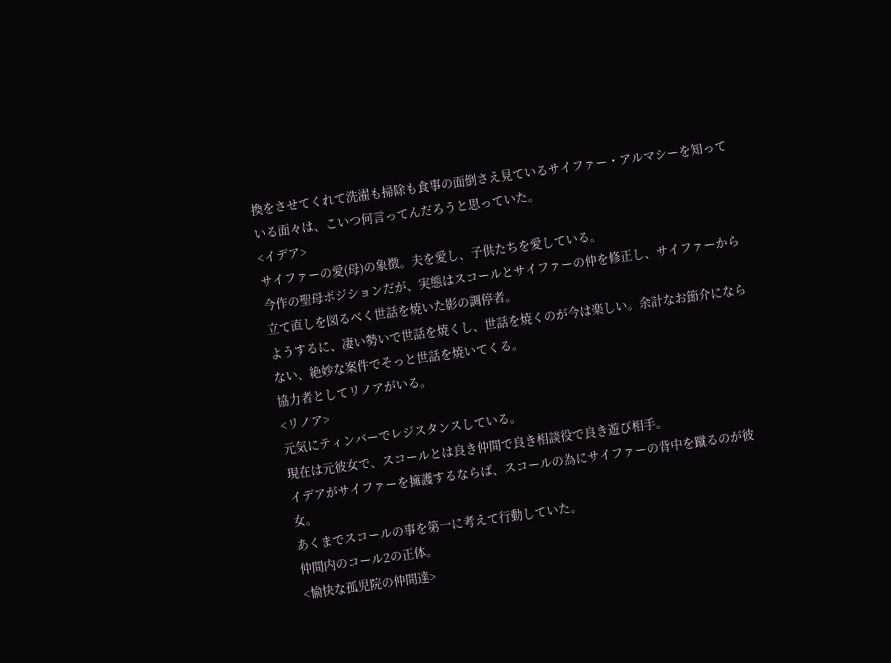換をさせてくれて洗濯も掃除も食事の面倒さえ見ているサイファー・アルマシーを知っている面々は、こいつ何言ってんだろうと思っていた。
<イデア>
サイファーの愛(母)の象徴。夫を愛し、子供たちを愛している。
今作の聖母ポジションだが、実態はスコールとサイファーの仲を修正し、サイファーから立て直しを図るべく世話を焼いた影の調停者。
ようするに、凄い勢いで世話を焼くし、世話を焼くのが今は楽しい。余計なお節介にならない、絶妙な案件でそっと世話を焼いてくる。
協力者としてリノアがいる。
<リノア>
元気にティンバーでレジスタンスしている。
現在は元彼女で、スコールとは良き仲間で良き相談役で良き遊び相手。
イデアがサイファーを擁護するならば、スコールの為にサイファーの背中を蹴るのが彼女。
あくまでスコールの事を第一に考えて行動していた。
仲間内のコール2の正体。
<愉快な孤児院の仲間達>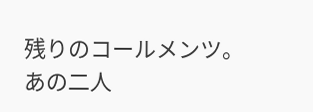残りのコールメンツ。
あの二人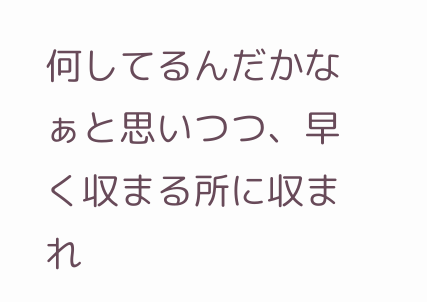何してるんだかなぁと思いつつ、早く収まる所に収まれ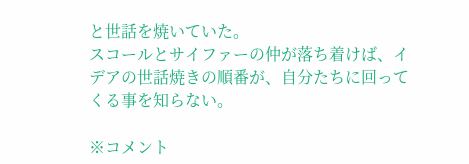と世話を焼いていた。
スコールとサイファーの仲が落ち着けば、イデアの世話焼きの順番が、自分たちに回ってくる事を知らない。

※コメント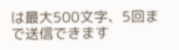は最大500文字、5回まで送信できます